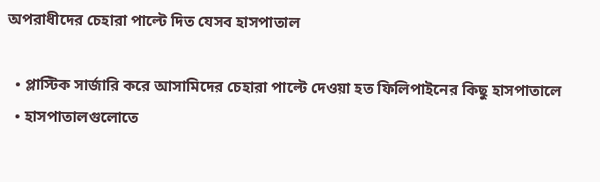অপরাধীদের চেহারা পাল্টে দিত যেসব হাসপাতাল

  • প্লাস্টিক সার্জারি করে আসামিদের চেহারা পাল্টে দেওয়া হত ফিলিপাইনের কিছু হাসপাতালে
  • হাসপাতালগুলোতে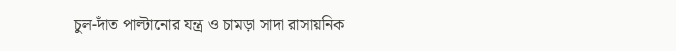চুল-দাঁত পাল্টানোর যন্ত্র ও চামড়া সাদা রাসায়নিক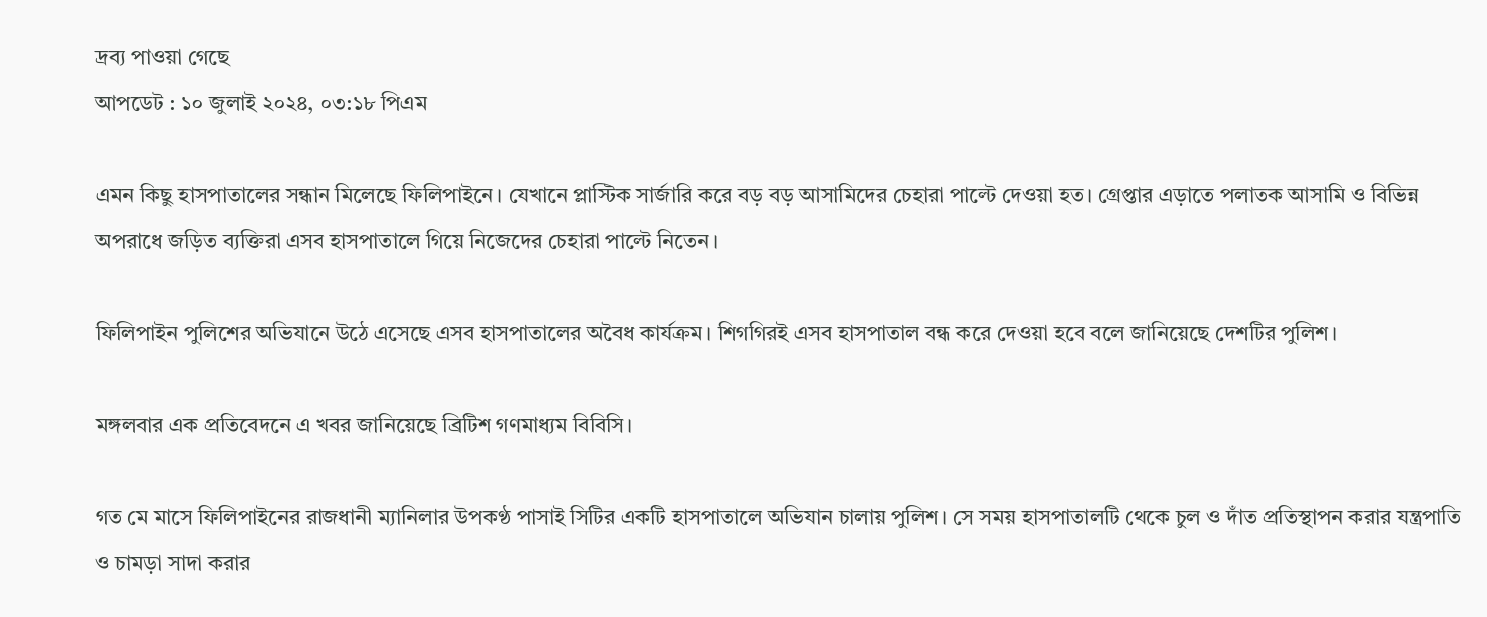দ্রব্য পাওয়া গেছে
আপডেট : ১০ জুলাই ২০২৪, ০৩:১৮ পিএম

এমন কিছু হাসপাতালের সন্ধান মিলেছে ফিলিপাইনে। যেখানে প্লাস্টিক সার্জারি করে বড় বড় আসামিদের চেহারা পাল্টে দেওয়া হত। গ্রেপ্তার এড়াতে পলাতক আসামি ও বিভিন্ন অপরাধে জড়িত ব্যক্তিরা এসব হাসপাতালে গিয়ে নিজেদের চেহারা পাল্টে নিতেন।

ফিলিপাইন পুলিশের অভিযানে উঠে এসেছে এসব হাসপাতালের অবৈধ কার্যক্রম। শিগগিরই এসব হাসপাতাল বন্ধ করে দেওয়া হবে বলে জানিয়েছে দেশটির পুলিশ।

মঙ্গলবার এক প্রতিবেদনে এ খবর জানিয়েছে ব্রিটিশ গণমাধ্যম বিবিসি।

গত মে মাসে ফিলিপাইনের রাজধানী ম্যানিলার উপকণ্ঠ পাসাই সিটির একটি হাসপাতালে অভিযান চালায় পুলিশ। সে সময় হাসপাতালটি থেকে চুল ও দাঁত প্রতিস্থাপন করার যন্ত্রপাতি ও চামড়া সাদা করার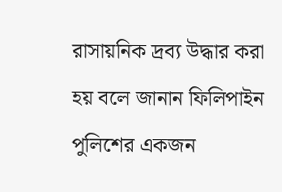রাসায়নিক দ্রব্য উদ্ধার করা হয় বলে জানান ফিলিপাইন পুলিশের একজন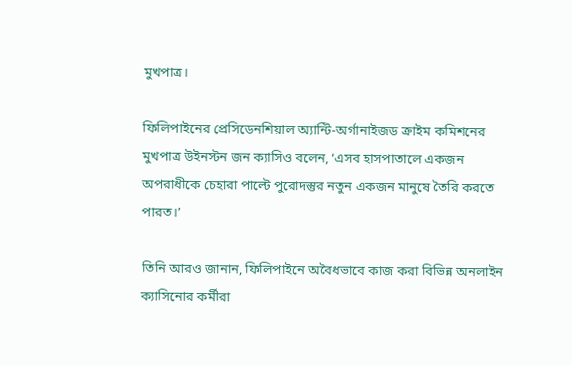মুখপাত্র।

ফিলিপাইনের প্রেসিডেনশিয়াল অ্যান্টি-অর্গানাইজড ক্রাইম কমিশনের মুখপাত্র উইনস্টন জন ক্যাসিও বলেন, ‘এসব হাসপাতালে একজন অপরাধীকে চেহারা পাল্টে পুরোদস্তুর নতুন একজন মানুষে তৈরি করতে পারত।’

তিনি আরও জানান, ফিলিপাইনে অবৈধভাবে কাজ করা বিভিন্ন অনলাইন ক্যাসিনোর কর্মীরা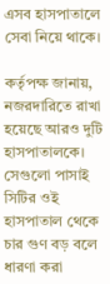এসব হাসপাতালে সেবা নিয়ে থাকে।

কর্তৃপক্ষ জানায়, নজরদারিতে রাখা হয়েছে আরও দুটি হাসপাতালকে। সেগুলো পাসাই সিটির ওই হাসপাতাল থেকে চার গুণ বড় বলে ধারণা করা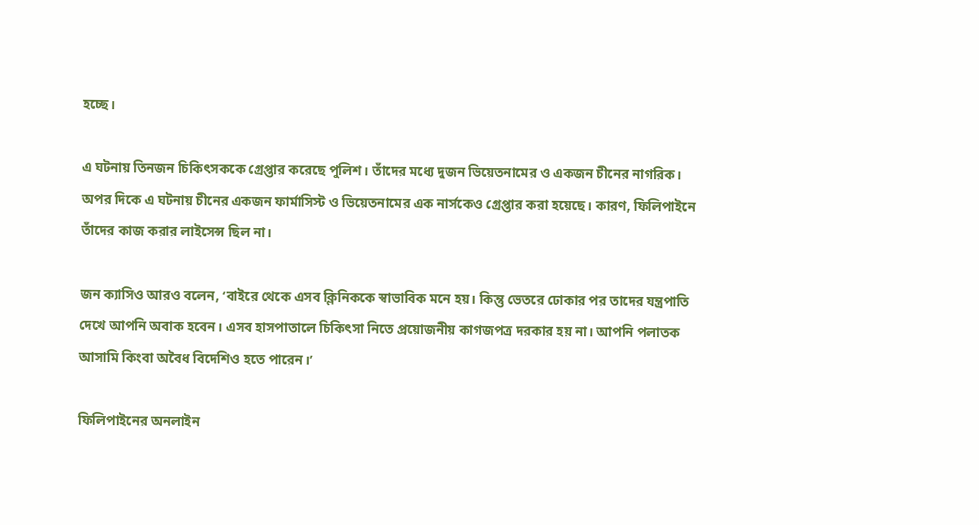হচ্ছে।

এ ঘটনায় তিনজন চিকিৎসককে গ্রেপ্তার করেছে পুলিশ। তাঁদের মধ্যে দুজন ভিয়েতনামের ও একজন চীনের নাগরিক। অপর দিকে এ ঘটনায় চীনের একজন ফার্মাসিস্ট ও ভিয়েতনামের এক নার্সকেও গ্রেপ্তার করা হয়েছে। কারণ, ফিলিপাইনে তাঁদের কাজ করার লাইসেন্স ছিল না।

জন ক্যাসিও আরও বলেন, ‘বাইরে থেকে এসব ক্লিনিককে স্বাভাবিক মনে হয়। কিন্তু ভেতরে ঢোকার পর তাদের যন্ত্রপাতি দেখে আপনি অবাক হবেন। এসব হাসপাতালে চিকিৎসা নিতে প্রয়োজনীয় কাগজপত্র দরকার হয় না। আপনি পলাতক আসামি কিংবা অবৈধ বিদেশিও হতে পারেন।’

ফিলিপাইনের অনলাইন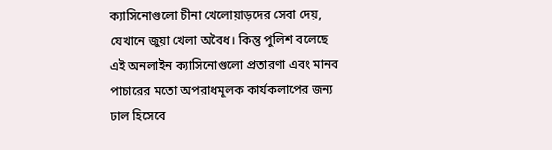ক্যাসিনোগুলো চীনা খেলোয়াড়দের সেবা দেয়, যেখানে জুয়া খেলা অবৈধ। কিন্তু পুলিশ বলেছে এই অনলাইন ক্যাসিনোগুলো প্রতারণা এবং মানব পাচারের মতো অপরাধমূলক কার্যকলাপের জন্য ঢাল হিসেবে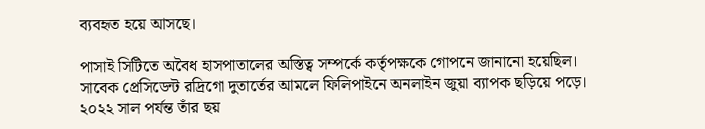ব্যবহৃত হয়ে আসছে।

পাসাই সিটিতে অবৈধ হাসপাতালের অস্তিত্ব সম্পর্কে কর্তৃপক্ষকে গোপনে জানানো হয়েছিল। সাবেক প্রেসিডেন্ট রদ্রিগো দুতার্তের আমলে ফিলিপাইনে অনলাইন জুয়া ব্যাপক ছড়িয়ে পড়ে। ২০২২ সাল পর্যন্ত তাঁর ছয়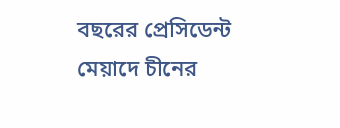বছরের প্রেসিডেন্ট মেয়াদে চীনের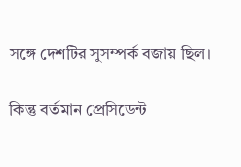সঙ্গে দেশটির সুসম্পর্ক বজায় ছিল।

কিন্তু বর্তমান প্রেসিডেন্ট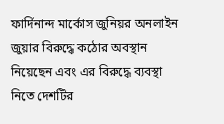ফার্দিনান্দ মার্কোস জুনিয়র অনলাইন জুয়ার বিরুদ্ধে কঠোর অবস্থান নিয়েছেন এবং এর বিরুদ্ধে ব্যবস্থা নিতে দেশটির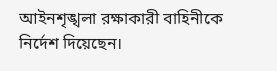আইনশৃঙ্খলা রক্ষাকারী বাহিনীকে নির্দেশ দিয়েছেন।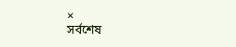×
সর্বশেষ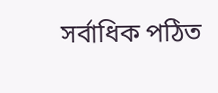সর্বাধিক পঠিত